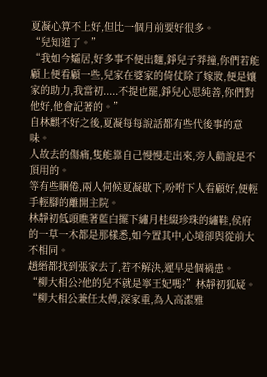夏凝心算不上好,但比一個月前要好很多。
“兒知道了。”
“我如今孀居,好多事不便出麵,錚兒子莽撞,你們若能顧上便看顧一些,兒家在婆家的倚仗除了嫁妝,便是孃家的助力,我當初.....不提也罷,錚兒心思純善,你們對他好,他會記著的。”
自林麒不好之後,夏凝每每說話都有些代後事的意味。
人故去的傷痛,隻能靠自己慢慢走出來,旁人勸說是不頂用的。
等有些睏倦,兩人伺候夏凝歇下,吩咐下人看顧好,便輕手輕腳的離開主院。
林靜初低頭瞧著藍白擺下繡月桂綴珍珠的繡鞋,侯府的一草一木都是那樣悉,如今置其中,心境卻與從前大不相同。
趙縉都找到張家去了,若不解決,遲早是個禍患。
“柳大相公?他的兒不就是寧王妃嗎?”林靜初狐疑。
“柳大相公兼任太傅,深家重,為人高潔雅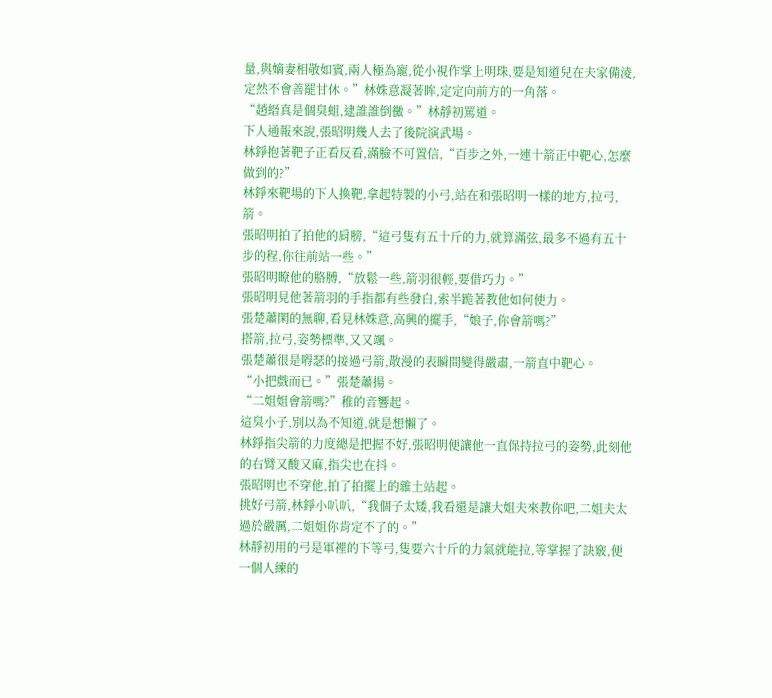量,與嫡妻相敬如賓,兩人極為寵,從小視作掌上明珠,要是知道兒在夫家備淩,定然不會善罷甘休。”林姝意凝著眸,定定向前方的一角落。
“趙縉真是個臭蛆,逮誰誰倒黴。”林靜初罵道。
下人通報來說,張昭明幾人去了後院演武場。
林錚抱著靶子正看反看,滿臉不可置信,“百步之外,一連十箭正中靶心,怎麼做到的?”
林錚來靶場的下人換靶,拿起特製的小弓,站在和張昭明一樣的地方,拉弓,箭。
張昭明拍了拍他的肩膀,“這弓隻有五十斤的力,就算滿弦,最多不過有五十步的程,你往前站一些。”
張昭明瞭他的胳膊,“放鬆一些,箭羽很輕,要借巧力。”
張昭明見他著箭羽的手指都有些發白,索半跪著教他如何使力。
張楚蕭閑的無聊,看見林姝意,高興的擺手,“娘子,你會箭嗎?”
搭箭,拉弓,姿勢標準,又又颯。
張楚蕭很是嘚瑟的接過弓箭,散漫的表瞬間變得嚴肅,一箭直中靶心。
“小把戲而已。”張楚蕭揚。
“二姐姐會箭嗎?”稚的音響起。
這臭小子,別以為不知道,就是想懶了。
林錚指尖箭的力度總是把握不好,張昭明便讓他一直保持拉弓的姿勢,此刻他的右臂又酸又麻,指尖也在抖。
張昭明也不穿他,拍了拍擺上的雜土站起。
挑好弓箭,林錚小叭叭,“我個子太矮,我看還是讓大姐夫來教你吧,二姐夫太過於嚴厲,二姐姐你肯定不了的。”
林靜初用的弓是軍裡的下等弓,隻要六十斤的力氣就能拉,等掌握了訣竅,便一個人練的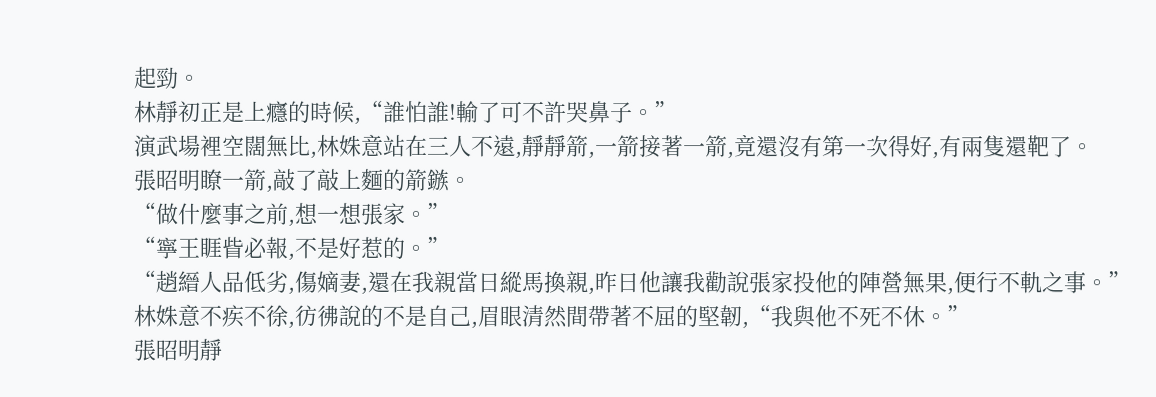起勁。
林靜初正是上癮的時候,“誰怕誰!輸了可不許哭鼻子。”
演武場裡空闊無比,林姝意站在三人不遠,靜靜箭,一箭接著一箭,竟還沒有第一次得好,有兩隻還靶了。
張昭明瞭一箭,敲了敲上麵的箭鏃。
“做什麼事之前,想一想張家。”
“寧王睚眥必報,不是好惹的。”
“趙縉人品低劣,傷嫡妻,還在我親當日縱馬換親,昨日他讓我勸說張家投他的陣營無果,便行不軌之事。”林姝意不疾不徐,彷彿說的不是自己,眉眼清然間帶著不屈的堅韌,“我與他不死不休。”
張昭明靜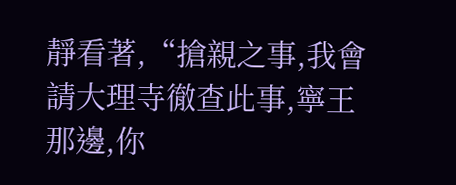靜看著,“搶親之事,我會請大理寺徹查此事,寧王那邊,你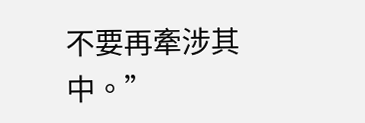不要再牽涉其中。”